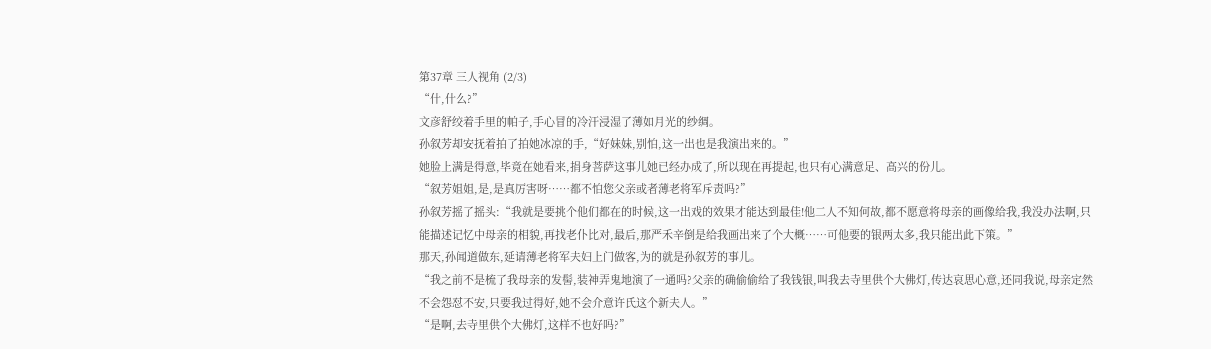第37章 三人视角 (2/3)
“什,什么?”
文彦舒绞着手里的帕子,手心冒的冷汗浸湿了薄如月光的纱绸。
孙叙芳却安抚着拍了拍她冰凉的手,“好妹妹,别怕,这一出也是我演出来的。”
她脸上满是得意,毕竟在她看来,捐身菩萨这事儿她已经办成了,所以现在再提起,也只有心满意足、高兴的份儿。
“叙芳姐姐,是,是真厉害呀……都不怕您父亲或者薄老将军斥责吗?”
孙叙芳摇了摇头:“我就是要挑个他们都在的时候,这一出戏的效果才能达到最佳!他二人不知何故,都不愿意将母亲的画像给我,我没办法啊,只能描述记忆中母亲的相貌,再找老仆比对,最后,那严禾辛倒是给我画出来了个大概……可他要的银两太多,我只能出此下策。”
那天,孙闻道做东,延请薄老将军夫妇上门做客,为的就是孙叙芳的事儿。
“我之前不是梳了我母亲的发髻,装神弄鬼地演了一通吗?父亲的确偷偷给了我钱银,叫我去寺里供个大佛灯,传达哀思心意,还同我说,母亲定然不会怨怼不安,只要我过得好,她不会介意许氏这个新夫人。”
“是啊,去寺里供个大佛灯,这样不也好吗?”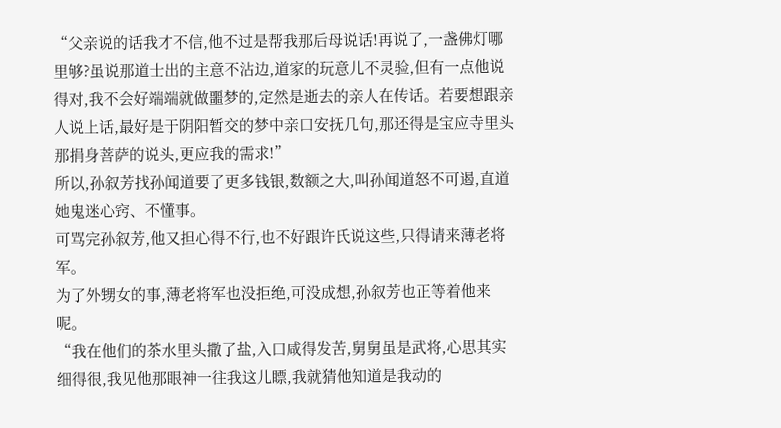“父亲说的话我才不信,他不过是帮我那后母说话!再说了,一盏佛灯哪里够?虽说那道士出的主意不沾边,道家的玩意儿不灵验,但有一点他说得对,我不会好端端就做噩梦的,定然是逝去的亲人在传话。若要想跟亲人说上话,最好是于阴阳暂交的梦中亲口安抚几句,那还得是宝应寺里头那捐身菩萨的说头,更应我的需求!”
所以,孙叙芳找孙闻道要了更多钱银,数额之大,叫孙闻道怒不可遏,直道她鬼迷心窍、不懂事。
可骂完孙叙芳,他又担心得不行,也不好跟许氏说这些,只得请来薄老将军。
为了外甥女的事,薄老将军也没拒绝,可没成想,孙叙芳也正等着他来呢。
“我在他们的茶水里头撒了盐,入口咸得发苦,舅舅虽是武将,心思其实细得很,我见他那眼神一往我这儿瞟,我就猜他知道是我动的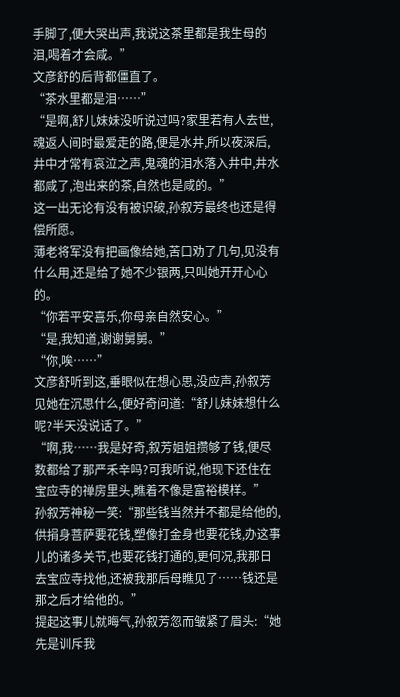手脚了,便大哭出声,我说这茶里都是我生母的泪,喝着才会咸。”
文彦舒的后背都僵直了。
“茶水里都是泪……”
“是啊,舒儿妹妹没听说过吗?家里若有人去世,魂返人间时最爱走的路,便是水井,所以夜深后,井中才常有哀泣之声,鬼魂的泪水落入井中,井水都咸了,泡出来的茶,自然也是咸的。”
这一出无论有没有被识破,孙叙芳最终也还是得偿所愿。
薄老将军没有把画像给她,苦口劝了几句,见没有什么用,还是给了她不少银两,只叫她开开心心的。
“你若平安喜乐,你母亲自然安心。”
“是,我知道,谢谢舅舅。”
“你,唉……”
文彦舒听到这,垂眼似在想心思,没应声,孙叙芳见她在沉思什么,便好奇问道:“舒儿妹妹想什么呢?半天没说话了。”
“啊,我……我是好奇,叙芳姐姐攒够了钱,便尽数都给了那严禾辛吗?可我听说,他现下还住在宝应寺的禅房里头,瞧着不像是富裕模样。”
孙叙芳神秘一笑:“那些钱当然并不都是给他的,供捐身菩萨要花钱,塑像打金身也要花钱,办这事儿的诸多关节,也要花钱打通的,更何况,我那日去宝应寺找他,还被我那后母瞧见了……钱还是那之后才给他的。”
提起这事儿就晦气,孙叙芳忽而皱紧了眉头:“她先是训斥我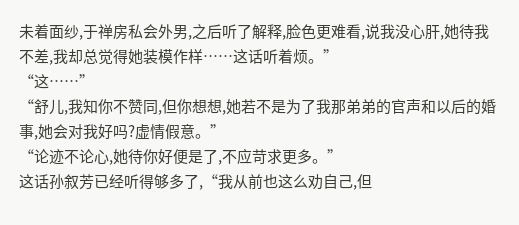未着面纱,于禅房私会外男,之后听了解释,脸色更难看,说我没心肝,她待我不差,我却总觉得她装模作样……这话听着烦。”
“这……”
“舒儿,我知你不赞同,但你想想,她若不是为了我那弟弟的官声和以后的婚事,她会对我好吗?虚情假意。”
“论迹不论心,她待你好便是了,不应苛求更多。”
这话孙叙芳已经听得够多了,“我从前也这么劝自己,但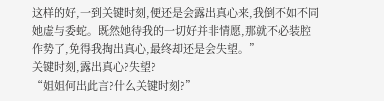这样的好,一到关键时刻,便还是会露出真心来,我倒不如不同她虚与委蛇。既然她待我的一切好并非情愿,那就不必装腔作势了,免得我掏出真心,最终却还是会失望。”
关键时刻,露出真心?失望?
“姐姐何出此言?什么关键时刻?”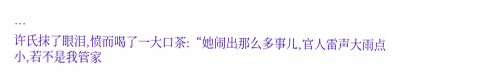…
许氏抹了眼泪,愤而喝了一大口茶:“她闹出那么多事儿,官人雷声大雨点小,若不是我管家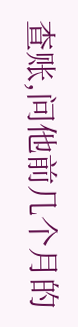查账,问他前几个月的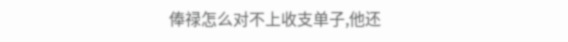俸禄怎么对不上收支单子,他还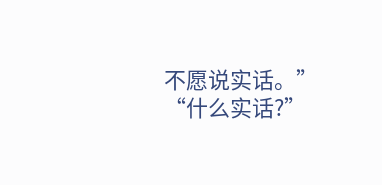不愿说实话。”
“什么实话?”